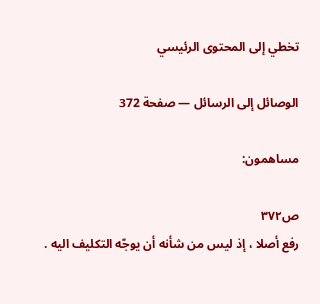تخطي إلى المحتوى الرئيسي

الوصائل إلى الرسائل — صفحة 372

مساهمون:

ص٣٧٢
رفع أصلا ، إذ ليس من شأنه أن يوجّه التكليف اليه .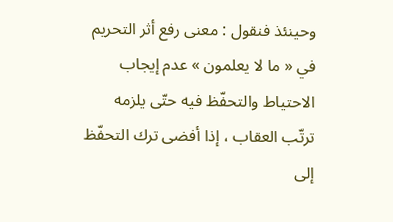وحينئذ فنقول : معنى رفع أثر التحريم في « ما لا يعلمون » عدم إيجاب الاحتياط والتحفّظ فيه حتّى يلزمه ترتّب العقاب ، إذا أفضى ترك التحفّظ إلى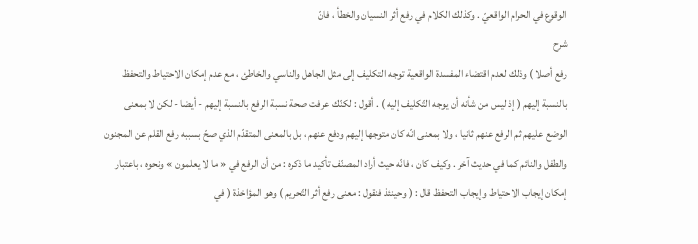الوقوع في الحرام الواقعيّ . وكذلك الكلام في رفع أثر النسيان والخطأ ، فانّ
شرح
رفع أصلا ) وذلك لعدم اقتضاء المفسدة الواقعية توجه التكليف إلى مثل الجاهل والناسي والخاطئ ، مع عدم إمكان الاحتياط والتحفظ بالنسبة إليهم ( إذ ليس من شأنه أن يوجه التّكليف إليه ) . أقول : لكنّك عرفت صحة نسبة الرفع بالنسبة إليهم - أيضا - لكن لا بمعنى الوضع عليهم ثم الرفع عنهم ثانيا ، ولا بمعنى انّه كان متوجها إليهم ودفع عنهم ، بل بالمعنى المتقدّم الذي صحّ بسببه رفع القلم عن المجنون والطفل والنائم كما في حديث آخر . وكيف كان ، فانّه حيث أراد المصنّف تأكيد ما ذكره : من أن الرفع في « ما لا يعلمون » ونحوه ، باعتبار إمكان إيجاب الاحتياط وإيجاب التحفظ قال : ( وحينئذ فنقول : معنى رفع أثر التّحريم ) وهو المؤاخذة ( في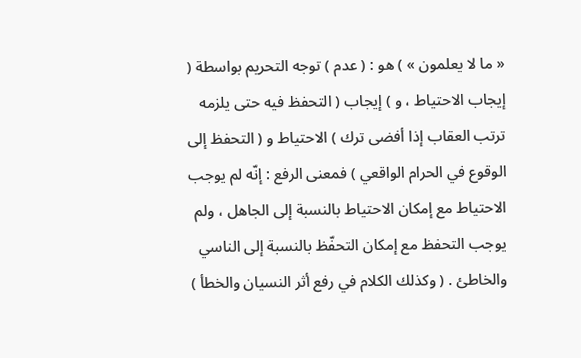« ما لا يعلمون » ) هو : ( عدم ) توجه التحريم بواسطة ( إيجاب الاحتياط ، و ) إيجاب ( التحفظ فيه حتى يلزمه ترتب العقاب إذا أفضى ترك ) الاحتياط و ( التحفظ إلى الوقوع في الحرام الواقعي ) فمعنى الرفع : إنّه لم يوجب الاحتياط مع إمكان الاحتياط بالنسبة إلى الجاهل ، ولم يوجب التحفظ مع إمكان التحفّظ بالنسبة إلى الناسي والخاطئ . ( وكذلك الكلام في رفع أثر النسيان والخطأ )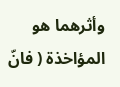وأثرهما هو المؤاخذة ( فانّ